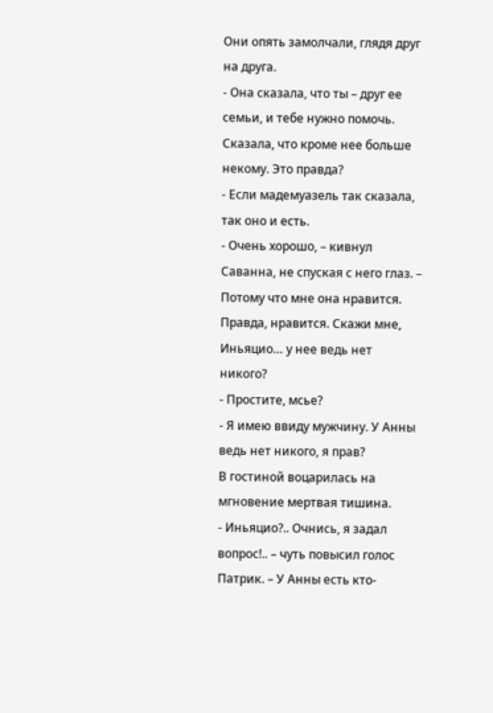Они опять замолчали, глядя друг на друга.
- Она сказала, что ты – друг ее семьи, и тебе нужно помочь. Сказала, что кроме нее больше некому. Это правда?
- Если мадемуазель так сказала, так оно и есть.
- Очень хорошо, – кивнул Саванна, не спуская с него глаз. – Потому что мне она нравится. Правда, нравится. Скажи мне, Иньяцио… у нее ведь нет никого?
- Простите, мсье?
- Я имею ввиду мужчину. У Анны ведь нет никого, я прав?
В гостиной воцарилась на мгновение мертвая тишина.
- Иньяцио?.. Очнись, я задал вопрос!.. – чуть повысил голос Патрик. – У Анны есть кто-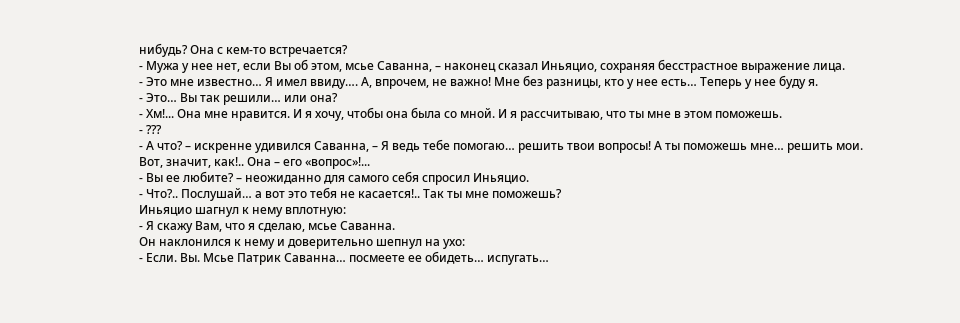нибудь? Она с кем-то встречается?
- Мужа у нее нет, если Вы об этом, мсье Саванна, – наконец сказал Иньяцио, сохраняя бесстрастное выражение лица.
- Это мне известно… Я имел ввиду…. А, впрочем, не важно! Мне без разницы, кто у нее есть… Теперь у нее буду я.
- Это… Вы так решили… или она?
- Хм!... Она мне нравится. И я хочу, чтобы она была со мной. И я рассчитываю, что ты мне в этом поможешь.
- ???
- А что? – искренне удивился Саванна, – Я ведь тебе помогаю… решить твои вопросы! А ты поможешь мне… решить мои.
Вот, значит, как!.. Она – его «вопрос»!...
- Вы ее любите? – неожиданно для самого себя спросил Иньяцио.
- Что?.. Послушай… а вот это тебя не касается!.. Так ты мне поможешь?
Иньяцио шагнул к нему вплотную:
- Я скажу Вам, что я сделаю, мсье Саванна.
Он наклонился к нему и доверительно шепнул на ухо:
- Если. Вы. Мсье Патрик Саванна… посмеете ее обидеть… испугать…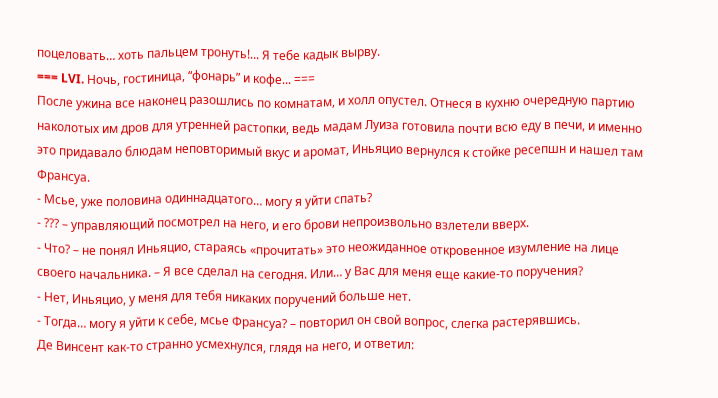поцеловать… хоть пальцем тронуть!... Я тебе кадык вырву.
=== LVI. Ночь, гостиница, “фонарь” и кофе... ===
После ужина все наконец разошлись по комнатам, и холл опустел. Отнеся в кухню очередную партию наколотых им дров для утренней растопки, ведь мадам Луиза готовила почти всю еду в печи, и именно это придавало блюдам неповторимый вкус и аромат, Иньяцио вернулся к стойке ресепшн и нашел там Франсуа.
- Мсье, уже половина одиннадцатого… могу я уйти спать?
- ??? – управляющий посмотрел на него, и его брови непроизвольно взлетели вверх.
- Что? – не понял Иньяцио, стараясь «прочитать» это неожиданное откровенное изумление на лице своего начальника. – Я все сделал на сегодня. Или… у Вас для меня еще какие-то поручения?
- Нет, Иньяцио, у меня для тебя никаких поручений больше нет.
- Тогда… могу я уйти к себе, мсье Франсуа? – повторил он свой вопрос, слегка растерявшись.
Де Винсент как-то странно усмехнулся, глядя на него, и ответил: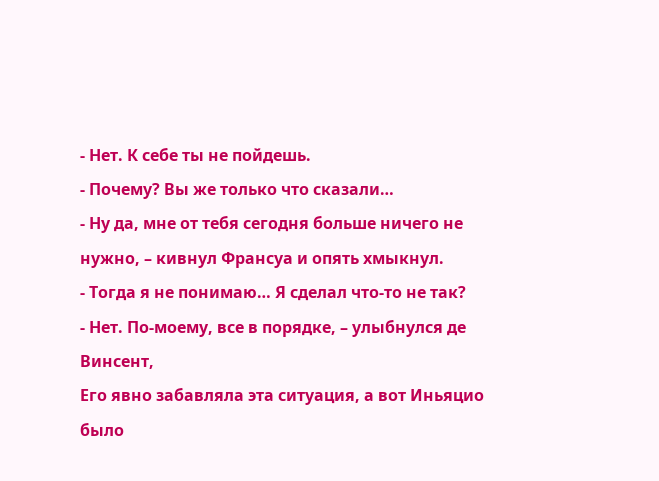- Нет. К себе ты не пойдешь.
- Почему? Вы же только что сказали…
- Ну да, мне от тебя сегодня больше ничего не нужно, – кивнул Франсуа и опять хмыкнул.
- Тогда я не понимаю… Я сделал что-то не так?
- Нет. По-моему, все в порядке, – улыбнулся де Винсент,
Его явно забавляла эта ситуация, а вот Иньяцио было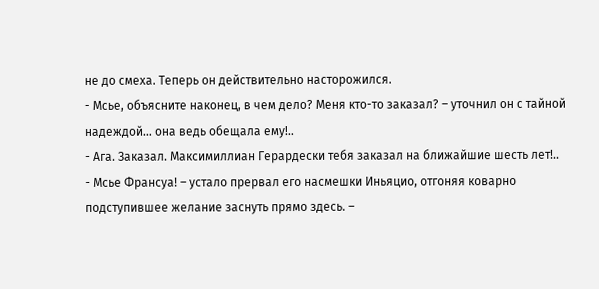не до смеха. Теперь он действительно насторожился.
- Мсье, объясните наконец, в чем дело? Меня кто-то заказал? – уточнил он с тайной надеждой… она ведь обещала ему!..
- Ага. Заказал. Максимиллиан Герардески тебя заказал на ближайшие шесть лет!..
- Мсье Франсуа! – устало прервал его насмешки Иньяцио, отгоняя коварно подступившее желание заснуть прямо здесь. –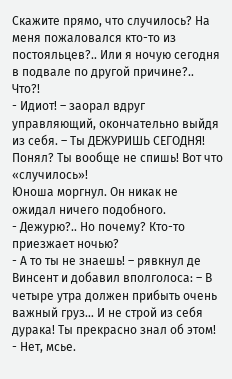Скажите прямо, что случилось? На меня пожаловался кто-то из постояльцев?.. Или я ночую сегодня в подвале по другой причине?.. Что?!
- Идиот! – заорал вдруг управляющий, окончательно выйдя из себя. – Ты ДЕЖУРИШЬ СЕГОДНЯ! Понял? Ты вообще не спишь! Вот что «случилось»!
Юноша моргнул. Он никак не ожидал ничего подобного.
- Дежурю?.. Но почему? Кто-то приезжает ночью?
- А то ты не знаешь! – рявкнул де Винсент и добавил вполголоса: – В четыре утра должен прибыть очень важный груз… И не строй из себя дурака! Ты прекрасно знал об этом!
- Нет, мсье.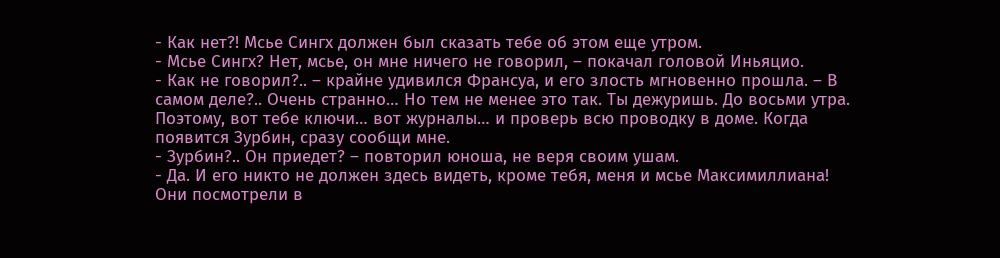- Как нет?! Мсье Сингх должен был сказать тебе об этом еще утром.
- Мсье Сингх? Нет, мсье, он мне ничего не говорил, – покачал головой Иньяцио.
- Как не говорил?.. – крайне удивился Франсуа, и его злость мгновенно прошла. – В самом деле?.. Очень странно… Но тем не менее это так. Ты дежуришь. До восьми утра. Поэтому, вот тебе ключи… вот журналы… и проверь всю проводку в доме. Когда появится Зурбин, сразу сообщи мне.
- Зурбин?.. Он приедет? – повторил юноша, не веря своим ушам.
- Да. И его никто не должен здесь видеть, кроме тебя, меня и мсье Максимиллиана!
Они посмотрели в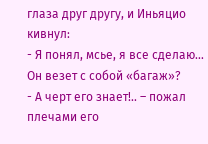глаза друг другу, и Иньяцио кивнул:
- Я понял, мсье, я все сделаю… Он везет с собой «багаж»?
- А черт его знает!.. – пожал плечами его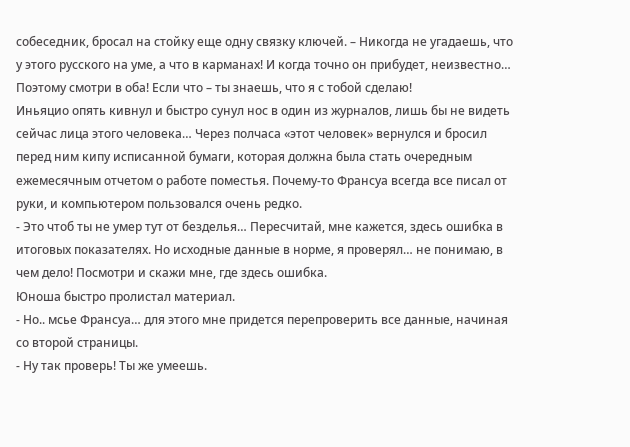собеседник, бросал на стойку еще одну связку ключей. – Никогда не угадаешь, что у этого русского на уме, а что в карманах! И когда точно он прибудет, неизвестно… Поэтому смотри в оба! Если что – ты знаешь, что я с тобой сделаю!
Иньяцио опять кивнул и быстро сунул нос в один из журналов, лишь бы не видеть сейчас лица этого человека… Через полчаса «этот человек» вернулся и бросил перед ним кипу исписанной бумаги, которая должна была стать очередным ежемесячным отчетом о работе поместья. Почему-то Франсуа всегда все писал от руки, и компьютером пользовался очень редко.
- Это чтоб ты не умер тут от безделья… Пересчитай, мне кажется, здесь ошибка в итоговых показателях. Но исходные данные в норме, я проверял… не понимаю, в чем дело! Посмотри и скажи мне, где здесь ошибка.
Юноша быстро пролистал материал.
- Но.. мсье Франсуа… для этого мне придется перепроверить все данные, начиная со второй страницы.
- Ну так проверь! Ты же умеешь.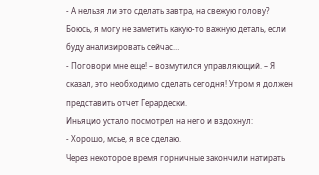- А нельзя ли это сделать завтра, на свежую голову? Боюсь, я могу не заметить какую-то важную деталь, если буду анализировать сейчас…
- Поговори мне еще! – возмутился управляющий. – Я сказал, это необходимо сделать сегодня! Утром я должен представить отчет Герардески.
Иньяцио устало посмотрел на него и вздохнул:
- Хорошо, мсье, я все сделаю.
Через некоторое время горничные закончили натирать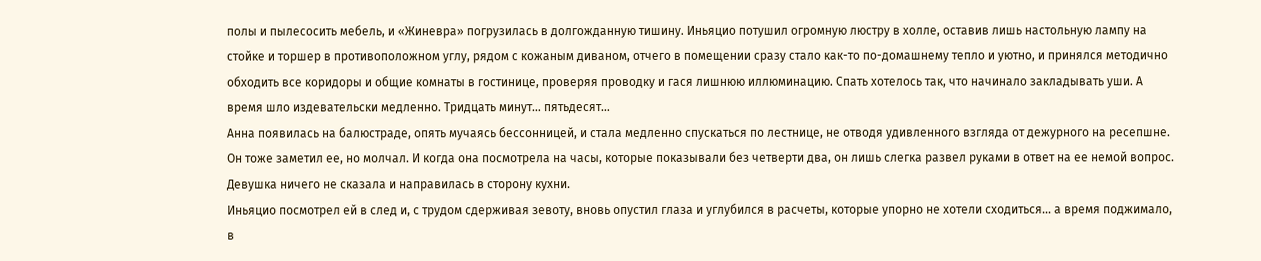полы и пылесосить мебель, и «Жиневра» погрузилась в долгожданную тишину. Иньяцио потушил огромную люстру в холле, оставив лишь настольную лампу на стойке и торшер в противоположном углу, рядом с кожаным диваном, отчего в помещении сразу стало как-то по-домашнему тепло и уютно, и принялся методично обходить все коридоры и общие комнаты в гостинице, проверяя проводку и гася лишнюю иллюминацию. Спать хотелось так, что начинало закладывать уши. А время шло издевательски медленно. Тридцать минут… пятьдесят…
Анна появилась на балюстраде, опять мучаясь бессонницей, и стала медленно спускаться по лестнице, не отводя удивленного взгляда от дежурного на ресепшне. Он тоже заметил ее, но молчал. И когда она посмотрела на часы, которые показывали без четверти два, он лишь слегка развел руками в ответ на ее немой вопрос. Девушка ничего не сказала и направилась в сторону кухни.
Иньяцио посмотрел ей в след и, с трудом сдерживая зевоту, вновь опустил глаза и углубился в расчеты, которые упорно не хотели сходиться… а время поджимало, в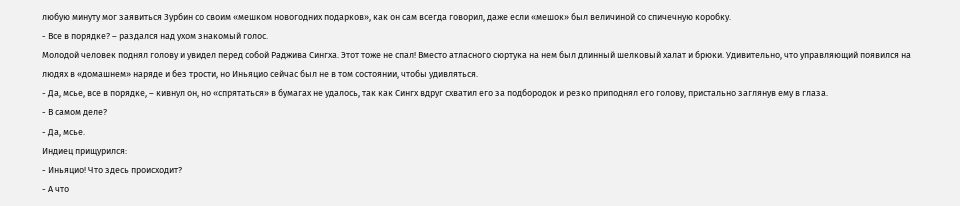любую минуту мог заявиться Зурбин со своим «мешком новогодних подарков», как он сам всегда говорил, даже если «мешок» был величиной со спичечную коробку.
- Все в порядке? – раздался над ухом знакомый голос.
Молодой человек поднял голову и увидел перед собой Раджива Сингха. Этот тоже не спал! Вместо атласного сюртука на нем был длинный шелковый халат и брюки. Удивительно, что управляющий появился на людях в «домашнем» наряде и без трости, но Иньяцио сейчас был не в том состоянии, чтобы удивляться.
- Да, мсье, все в порядке, – кивнул он, но «спрятаться» в бумагах не удалось, так как Сингх вдруг схватил его за подбородок и резко приподнял его голову, пристально заглянув ему в глаза.
- В самом деле?
- Да, мсье.
Индиец прищурился:
- Иньяцио! Что здесь происходит?
- А что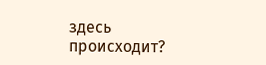здесь происходит?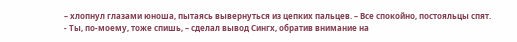– хлопнул глазами юноша, пытаясь вывернуться из цепких пальцев. – Все спокойно, постояльцы спят.
- Ты, по-моему, тоже спишь, – сделал вывод Сингх, обратив внимание на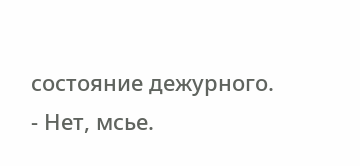состояние дежурного.
- Нет, мсье.